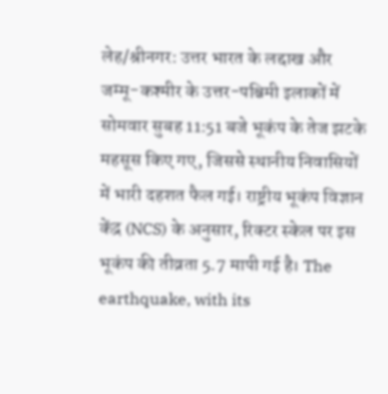लेह/श्रीनगर: उत्तर भारत के लद्दाख और जम्मू-कश्मीर के उत्तर-पश्चिमी इलाकों में सोमवार सुबह 11:51 बजे भूकंप के तेज झटके महसूस किए गए, जिससे स्थानीय निवासियों में भारी दहशत फैल गई। राष्ट्रीय भूकंप विज्ञान केंद्र (NCS) के अनुसार, रिक्टर स्केल पर इस भूकंप की तीव्रता 5.7 मापी गई है। The earthquake, with its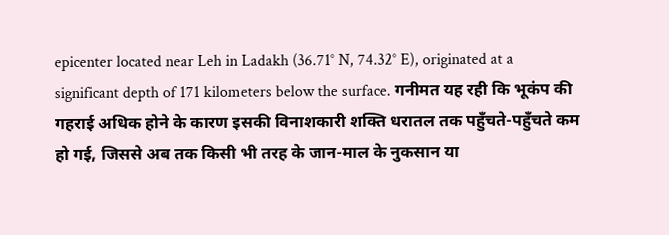epicenter located near Leh in Ladakh (36.71° N, 74.32° E), originated at a significant depth of 171 kilometers below the surface. गनीमत यह रही कि भूकंप की गहराई अधिक होने के कारण इसकी विनाशकारी शक्ति धरातल तक पहुँचते-पहुँचते कम हो गई, जिससे अब तक किसी भी तरह के जान-माल के नुकसान या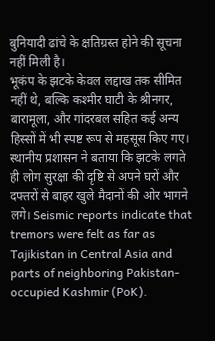बुनियादी ढांचे के क्षतिग्रस्त होने की सूचना नहीं मिली है।
भूकंप के झटके केवल लद्दाख तक सीमित नहीं थे, बल्कि कश्मीर घाटी के श्रीनगर, बारामूला, और गांदरबल सहित कई अन्य हिस्सों में भी स्पष्ट रूप से महसूस किए गए। स्थानीय प्रशासन ने बताया कि झटके लगते ही लोग सुरक्षा की दृष्टि से अपने घरों और दफ्तरों से बाहर खुले मैदानों की ओर भागने लगे। Seismic reports indicate that tremors were felt as far as Tajikistan in Central Asia and parts of neighboring Pakistan-occupied Kashmir (PoK).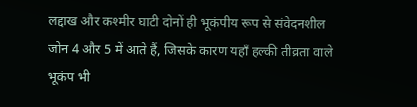लद्दाख और कश्मीर घाटी दोनों ही भूकंपीय रूप से संवेदनशील जोन 4 और 5 में आते हैं, जिसके कारण यहाँ हल्की तीव्रता वाले भूकंप भी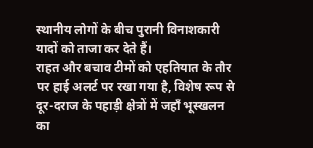स्थानीय लोगों के बीच पुरानी विनाशकारी यादों को ताजा कर देते हैं।
राहत और बचाव टीमों को एहतियात के तौर पर हाई अलर्ट पर रखा गया है, विशेष रूप से दूर-दराज के पहाड़ी क्षेत्रों में जहाँ भूस्खलन का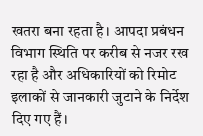खतरा बना रहता है। आपदा प्रबंधन विभाग स्थिति पर करीब से नजर रख रहा है और अधिकारियों को रिमोट इलाकों से जानकारी जुटाने के निर्देश दिए गए हैं।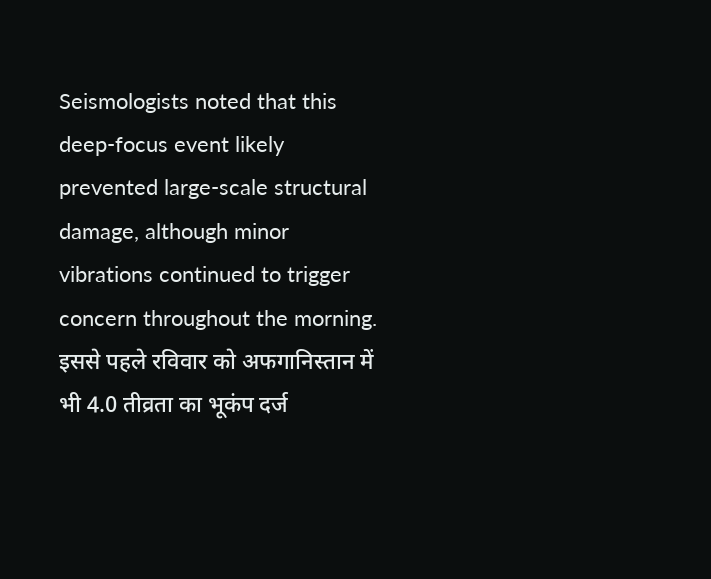Seismologists noted that this deep-focus event likely prevented large-scale structural damage, although minor vibrations continued to trigger concern throughout the morning. इससे पहले रविवार को अफगानिस्तान में भी 4.0 तीव्रता का भूकंप दर्ज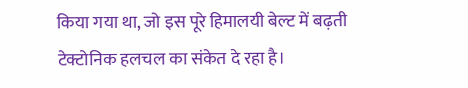किया गया था, जो इस पूरे हिमालयी बेल्ट में बढ़ती टेक्टोनिक हलचल का संकेत दे रहा है।